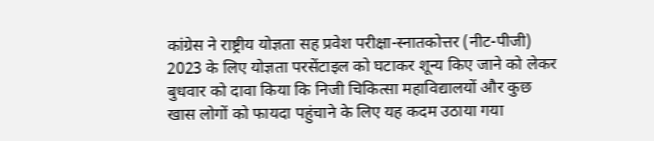कांग्रेस ने राष्ट्रीय योज्ञता सह प्रवेश परीक्षा-स्नातकोत्तर (नीट-पीजी) 2023 के लिए योज्ञता परसेंटाइल को घटाकर शून्य किए जाने को लेकर बुधवार को दावा किया कि निजी चिकित्सा महाविद्यालयों और कुछ खास लोगों को फायदा पहुंचाने के लिए यह कदम उठाया गया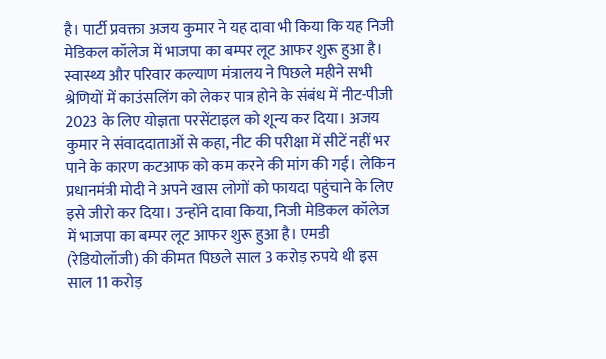है। पार्टी प्रवक्ता अजय कुमार ने यह दावा भी किया कि यह निजी मेडिकल कॉलेज में भाजपा का बम्पर लूट आफर शुरू हुआ है।
स्वास्थ्य और परिवार कल्याण मंत्रालय ने पिछले महीने सभी श्रेणियों में काउंसलिंग को लेकर पात्र होने के संबंध में नीट-पीजी 2023 के लिए योज्ञता परसेंटाइल को शून्य कर दिया। अजय कुमार ने संवाददाताओं से कहा, नीट की परीक्षा में सीटें नहीं भर पाने के कारण कटआफ को कम करने की मांग की गई। लेकिन प्रधानमंत्री मोदी ने अपने खास लोगों को फायदा पहुंचाने के लिए इसे जीरो कर दिया। उन्होंने दावा किया, निजी मेडिकल कॉलेज में भाजपा का बम्पर लूट आफर शुरू हुआ है। एमडी (रेडियोलॉजी) की कीमत पिछले साल 3 करोड़ रुपये थी इस साल 11 करोड़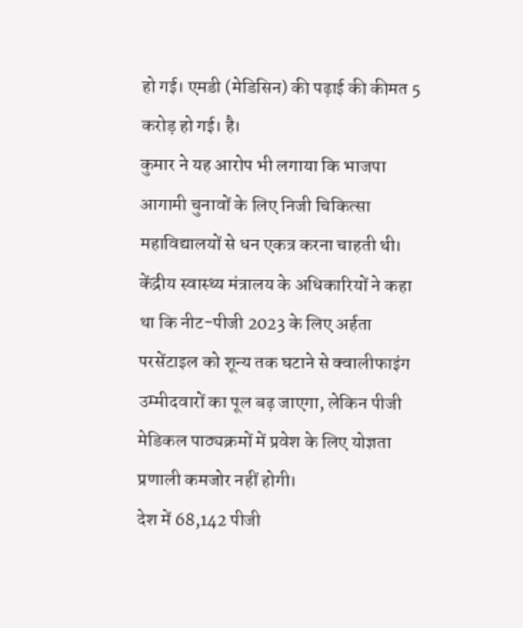हो गई। एमडी (मेडिसिन) की पढ़ाई की कीमत 5 करोड़ हो गई। है।
कुमार ने यह आरोप भी लगाया कि भाजपा आगामी चुनावों के लिए निजी चिकित्सा महाविद्यालयों से धन एकत्र करना चाहती थी। केंद्रीय स्वास्थ्य मंत्रालय के अधिकारियों ने कहा था कि नीट-पीजी 2023 के लिए अर्हता परसेंटाइल को शून्य तक घटाने से क्वालीफाइंग उम्मीदवारों का पूल बढ़ जाएगा, लेकिन पीजी मेडिकल पाठ्यक्रमों में प्रवेश के लिए योज्ञता प्रणाली कमजोर नहीं होगी।
देश में 68,142 पीजी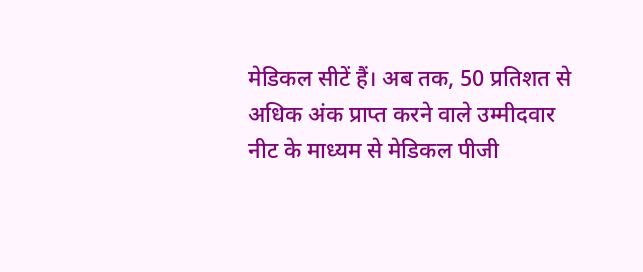मेडिकल सीटें हैं। अब तक, 50 प्रतिशत से अधिक अंक प्राप्त करने वाले उम्मीदवार नीट के माध्यम से मेडिकल पीजी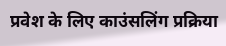प्रवेश के लिए काउंसलिंग प्रक्रिया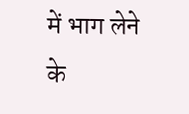में भाग लेने के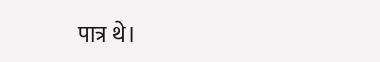पात्र थे।